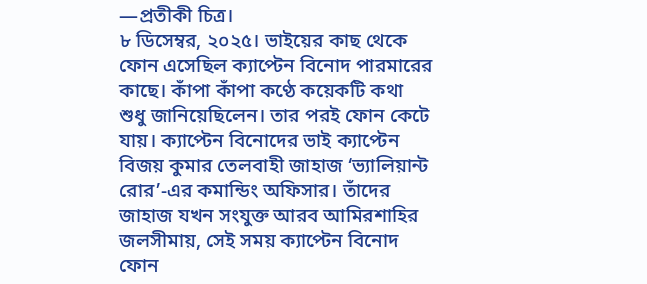—প্রতীকী চিত্র।
৮ ডিসেম্বর, ২০২৫। ভাইয়ের কাছ থেকে ফোন এসেছিল ক্যাপ্টেন বিনোদ পারমারের কাছে। কাঁপা কাঁপা কণ্ঠে কয়েকটি কথা শুধু জানিয়েছিলেন। তার পরই ফোন কেটে যায়। ক্যাপ্টেন বিনোদের ভাই ক্যাপ্টেন বিজয় কুমার তেলবাহী জাহাজ ‘ভ্যালিয়ান্ট রোর’-এর কমান্ডিং অফিসার। তাঁদের জাহাজ যখন সংযুক্ত আরব আমিরশাহির জলসীমায়, সেই সময় ক্যাপ্টেন বিনোদ ফোন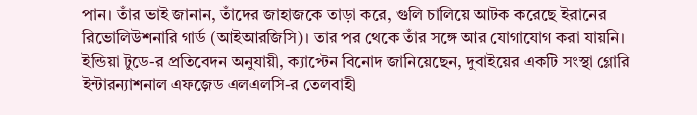পান। তাঁর ভাই জানান, তাঁদের জাহাজকে তাড়া করে, গুলি চালিয়ে আটক করেছে ইরানের রিভোলিউশনারি গার্ড (আইআরজিসি)। তার পর থেকে তাঁর সঙ্গে আর যোগাযোগ করা যায়নি।
ইন্ডিয়া টুডে-র প্রতিবেদন অনুযায়ী, ক্যাপ্টেন বিনোদ জানিয়েছেন, দুবাইয়ের একটি সংস্থা গ্লোরি ইন্টারন্যাশনাল এফজ়েড এলএলসি-র তেলবাহী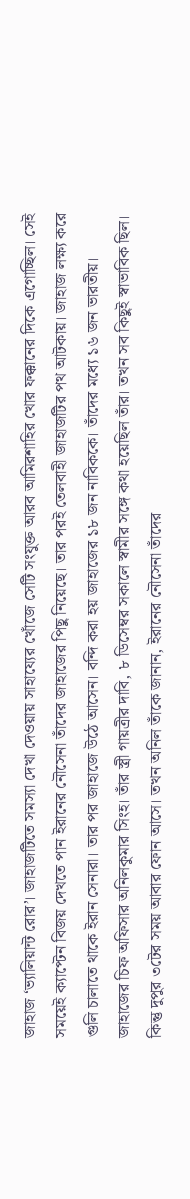জাহাজ ‘ভ্যালিয়ান্ট রোর’। জাহাজটিতে সমস্যা দেখা দেওয়ায় সাহায্যের খোঁজে সেটি সংযুক্ত আরব আমিরশাহির খোর ফক্কানের দিকে এগোচ্ছিল। সেই সময়েই ক্যাপ্টেন বিজয় দেখতে পান ইরানের নৌসেনা তাঁদের জাহাজের পিছু নিয়েছে। তার পরই তেলবাহী জাহাজটির পথ আটকায়। জাহাজ লক্ষ্য করে গুলি চালাতে থাকে ইরান সেনারা। তার পর জাহাজে উঠে আসেন। বন্দি করা হয় জাহাজের ১৮ জন নাবিককে। তাঁদের মধ্যে ১৬ জন ভারতীয়।
জাহাজের চিফ অফিসার অনিলকুমার সিংহ। তাঁর স্ত্রী গায়ত্রীর দাবি, ৮ ডিসেম্বর সকালে স্বামীর সঙ্গে কথা হয়েছিল তাঁর। তখন সব কিছুই স্বাভাবিক ছিল। কিন্তু দুপুর ৩টের সময় আবার ফোন আসে। তখন অনিল তাঁকে জানান, ইরানের নৌসেনা তাঁদের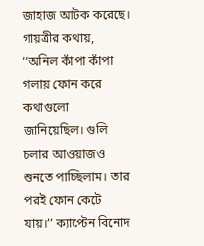জাহাজ আটক করেছে। গায়ত্রীর কথায়, ‘‘অনিল কাঁপা কাঁপা গলায় ফোন করে কথাগুলো জানিয়েছিল। গুলি চলার আওয়াজও শুনতে পাচ্ছিলাম। তার পরই ফোন কেটে যায়।’’ ক্যাপ্টেন বিনোদ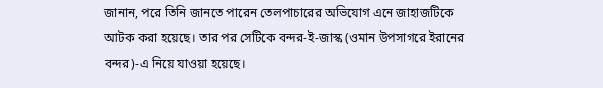জানান, পরে তিনি জানতে পারেন তেলপাচারের অভিযোগ এনে জাহাজটিকে আটক করা হয়েছে। তার পর সেটিকে বন্দর-ই-জাস্ক (ওমান উপসাগরে ইরানের বন্দর)-এ নিয়ে যাওয়া হয়েছে।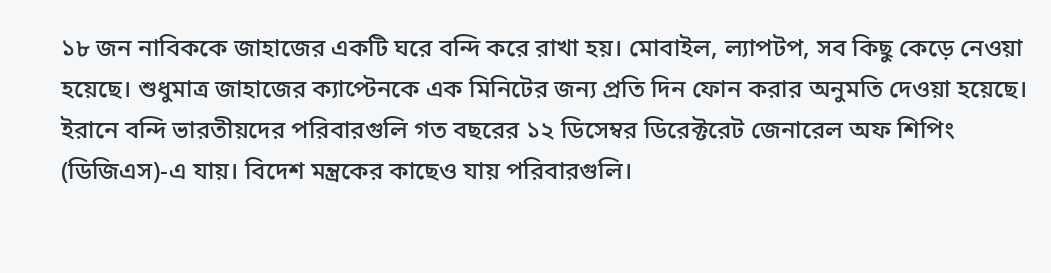১৮ জন নাবিককে জাহাজের একটি ঘরে বন্দি করে রাখা হয়। মোবাইল, ল্যাপটপ, সব কিছু কেড়ে নেওয়া হয়েছে। শুধুমাত্র জাহাজের ক্যাপ্টেনকে এক মিনিটের জন্য প্রতি দিন ফোন করার অনুমতি দেওয়া হয়েছে। ইরানে বন্দি ভারতীয়দের পরিবারগুলি গত বছরের ১২ ডিসেম্বর ডিরেক্টরেট জেনারেল অফ শিপিং (ডিজিএস)-এ যায়। বিদেশ মন্ত্রকের কাছেও যায় পরিবারগুলি।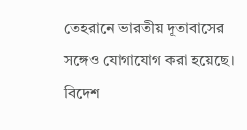তেহরানে ভারতীয় দূতাবাসের সঙ্গেও যোগাযোগ করা হয়েছে। বিদেশ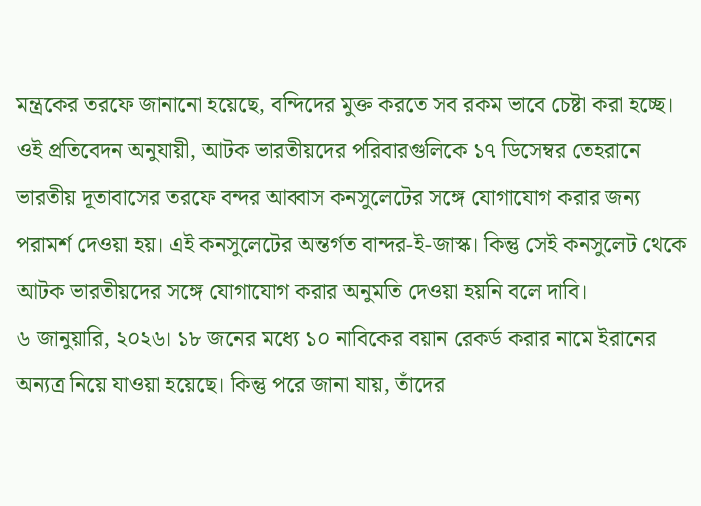মন্ত্রকের তরফে জানানো হয়েছে, বন্দিদের মুক্ত করতে সব রকম ভাবে চেষ্টা করা হচ্ছে। ওই প্রতিবেদন অনুযায়ী, আটক ভারতীয়দের পরিবারগুলিকে ১৭ ডিসেম্বর তেহরানে ভারতীয় দূতাবাসের তরফে বন্দর আব্বাস কনসুলেটের সঙ্গে যোগাযোগ করার জন্য পরামর্শ দেওয়া হয়। এই কনসুলেটের অন্তর্গত বান্দর-ই-জাস্ক। কিন্তু সেই কনসুলেট থেকে আটক ভারতীয়দের সঙ্গে যোগাযোগ করার অনুমতি দেওয়া হয়নি বলে দাবি।
৬ জানুয়ারি, ২০২৬। ১৮ জনের মধ্যে ১০ নাবিকের বয়ান রেকর্ড করার নামে ইরানের অন্যত্র নিয়ে যাওয়া হয়েছে। কিন্তু পরে জানা যায়, তাঁদের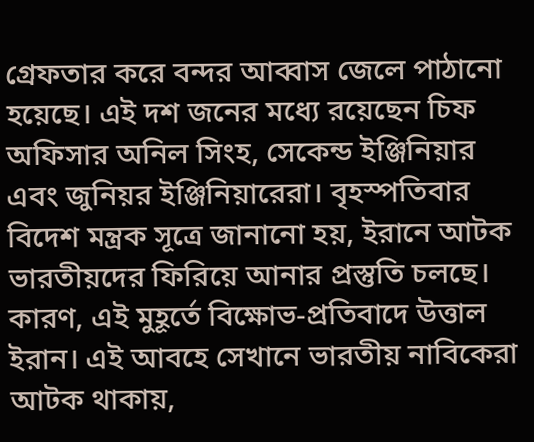গ্রেফতার করে বন্দর আব্বাস জেলে পাঠানো হয়েছে। এই দশ জনের মধ্যে রয়েছেন চিফ অফিসার অনিল সিংহ, সেকেন্ড ইঞ্জিনিয়ার এবং জুনিয়র ইঞ্জিনিয়ারেরা। বৃহস্পতিবার বিদেশ মন্ত্রক সূত্রে জানানো হয়, ইরানে আটক ভারতীয়দের ফিরিয়ে আনার প্রস্তুতি চলছে। কারণ, এই মুহূর্তে বিক্ষোভ-প্রতিবাদে উত্তাল ইরান। এই আবহে সেখানে ভারতীয় নাবিকেরা আটক থাকায়,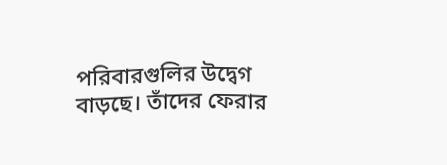পরিবারগুলির উদ্বেগ বাড়ছে। তাঁদের ফেরার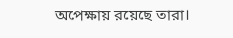অপেক্ষায় রয়েছে তারা।